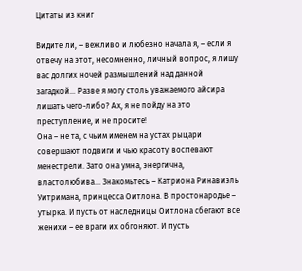Цитаты из книг

Видите ли, – вежливо и любезно начала я, – если я отвечу на этот, несомненно, личный вопрос, я лишу вас долгих ночей размышлений над данной загадкой… Разве я могу столь уважаемого айсира лишать чего-либо? Ах, я не пойду на это преступление, и не просите!
Она – не та, с чьим именем на устах рыцари совершают подвиги и чью красоту воспевают менестрели. Зато она умна, энергична, властолюбива… Знакомьтесь – Катриона Ринавиэль Уитримана, принцесса Оитлона. В простонародье – утырка. И пусть от наследницы Оитлона сбегают все женихи – ее враги их обгоняют. И пусть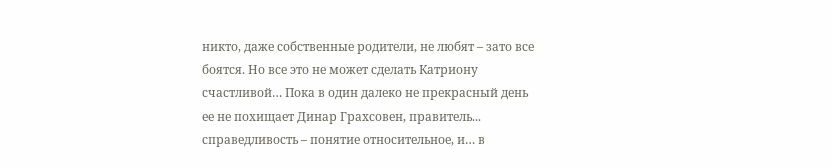никто, даже собственные родители, не любят – зато все боятся. Но все это не может сделать Катриону счастливой… Пока в один далеко не прекрасный день ее не похищает Динар Грахсовен, правитель...
справедливость – понятие относительное, и… в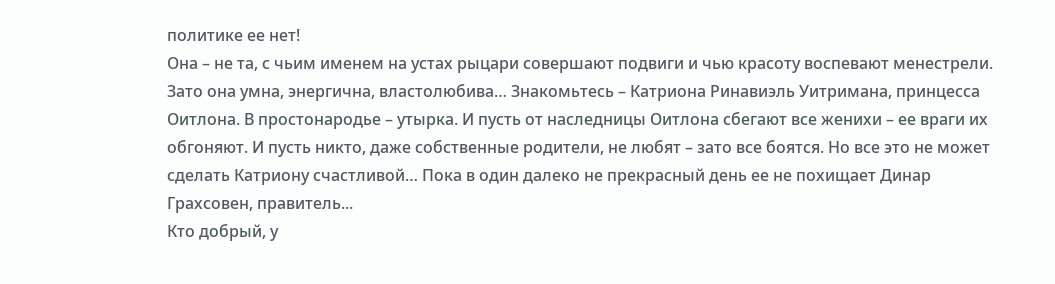политике ее нет!
Она – не та, с чьим именем на устах рыцари совершают подвиги и чью красоту воспевают менестрели. Зато она умна, энергична, властолюбива… Знакомьтесь – Катриона Ринавиэль Уитримана, принцесса Оитлона. В простонародье – утырка. И пусть от наследницы Оитлона сбегают все женихи – ее враги их обгоняют. И пусть никто, даже собственные родители, не любят – зато все боятся. Но все это не может сделать Катриону счастливой… Пока в один далеко не прекрасный день ее не похищает Динар Грахсовен, правитель...
Кто добрый, у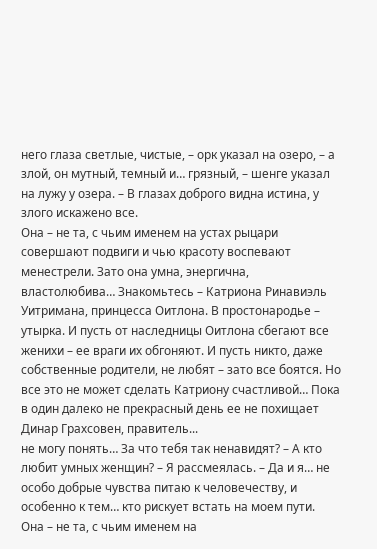него глаза светлые, чистые, – орк указал на озеро, – а злой, он мутный, темный и… грязный, – шенге указал на лужу у озера. – В глазах доброго видна истина, у злого искажено все.
Она – не та, с чьим именем на устах рыцари совершают подвиги и чью красоту воспевают менестрели. Зато она умна, энергична, властолюбива… Знакомьтесь – Катриона Ринавиэль Уитримана, принцесса Оитлона. В простонародье – утырка. И пусть от наследницы Оитлона сбегают все женихи – ее враги их обгоняют. И пусть никто, даже собственные родители, не любят – зато все боятся. Но все это не может сделать Катриону счастливой… Пока в один далеко не прекрасный день ее не похищает Динар Грахсовен, правитель...
не могу понять… За что тебя так ненавидят? – А кто любит умных женщин? – Я рассмеялась. – Да и я… не особо добрые чувства питаю к человечеству, и особенно к тем… кто рискует встать на моем пути.
Она – не та, с чьим именем на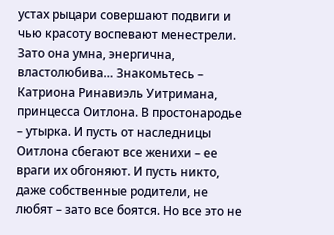устах рыцари совершают подвиги и чью красоту воспевают менестрели. Зато она умна, энергична, властолюбива… Знакомьтесь – Катриона Ринавиэль Уитримана, принцесса Оитлона. В простонародье – утырка. И пусть от наследницы Оитлона сбегают все женихи – ее враги их обгоняют. И пусть никто, даже собственные родители, не любят – зато все боятся. Но все это не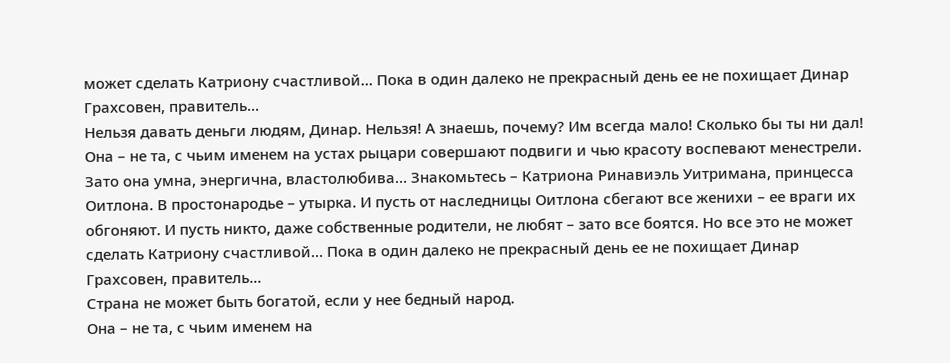может сделать Катриону счастливой… Пока в один далеко не прекрасный день ее не похищает Динар Грахсовен, правитель...
Нельзя давать деньги людям, Динар. Нельзя! А знаешь, почему? Им всегда мало! Сколько бы ты ни дал!
Она – не та, с чьим именем на устах рыцари совершают подвиги и чью красоту воспевают менестрели. Зато она умна, энергична, властолюбива… Знакомьтесь – Катриона Ринавиэль Уитримана, принцесса Оитлона. В простонародье – утырка. И пусть от наследницы Оитлона сбегают все женихи – ее враги их обгоняют. И пусть никто, даже собственные родители, не любят – зато все боятся. Но все это не может сделать Катриону счастливой… Пока в один далеко не прекрасный день ее не похищает Динар Грахсовен, правитель...
Страна не может быть богатой, если у нее бедный народ.
Она – не та, с чьим именем на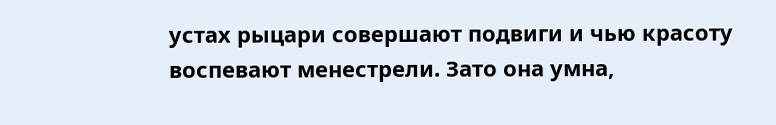устах рыцари совершают подвиги и чью красоту воспевают менестрели. Зато она умна,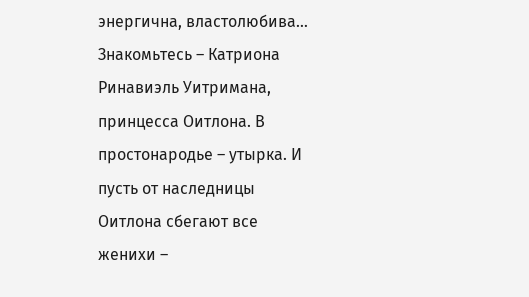энергична, властолюбива… Знакомьтесь – Катриона Ринавиэль Уитримана, принцесса Оитлона. В простонародье – утырка. И пусть от наследницы Оитлона сбегают все женихи –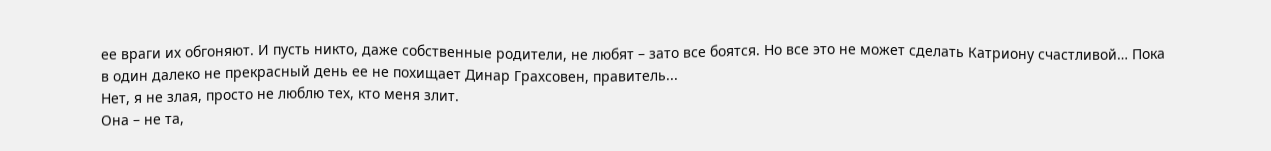ее враги их обгоняют. И пусть никто, даже собственные родители, не любят – зато все боятся. Но все это не может сделать Катриону счастливой… Пока в один далеко не прекрасный день ее не похищает Динар Грахсовен, правитель...
Нет, я не злая, просто не люблю тех, кто меня злит.
Она – не та,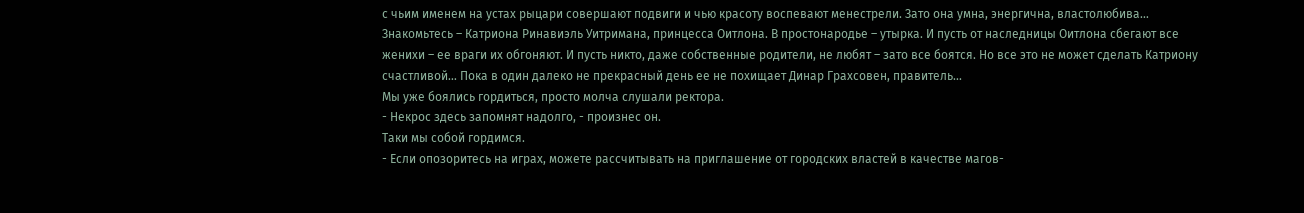с чьим именем на устах рыцари совершают подвиги и чью красоту воспевают менестрели. Зато она умна, энергична, властолюбива… Знакомьтесь – Катриона Ринавиэль Уитримана, принцесса Оитлона. В простонародье – утырка. И пусть от наследницы Оитлона сбегают все женихи – ее враги их обгоняют. И пусть никто, даже собственные родители, не любят – зато все боятся. Но все это не может сделать Катриону счастливой… Пока в один далеко не прекрасный день ее не похищает Динар Грахсовен, правитель...
Мы уже боялись гордиться, просто молча слушали ректора.
- Некрос здесь запомнят надолго, - произнес он.
Таки мы собой гордимся.
- Если опозоритесь на играх, можете рассчитывать на приглашение от городских властей в качестве магов-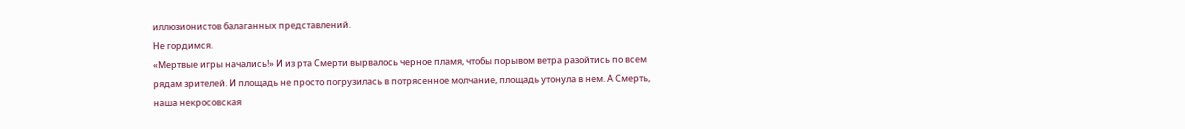иллюзионистов балаганных представлений.
Не гордимся.
«Мертвые игры начались!» И из рта Смерти вырвалось черное пламя, чтобы порывом ветра разойтись по всем рядам зрителей. И площадь не просто погрузилась в потрясенное молчание, площадь утонула в нем. А Смерть, наша некросовская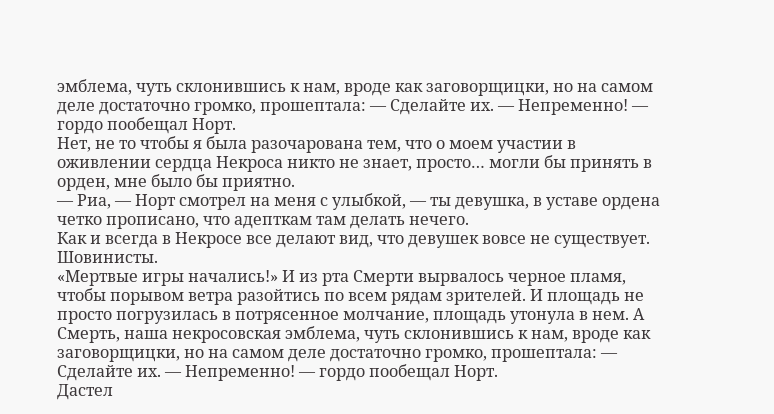эмблема, чуть склонившись к нам, вроде как заговорщицки, но на самом деле достаточно громко, прошептала: — Сделайте их. — Непременно! — гордо пообещал Норт.
Нет, не то чтобы я была разочарована тем, что о моем участии в оживлении сердца Некроса никто не знает, просто… могли бы принять в орден, мне было бы приятно.
— Риа, — Норт смотрел на меня с улыбкой, — ты девушка, в уставе ордена четко прописано, что адепткам там делать нечего.
Как и всегда в Некросе все делают вид, что девушек вовсе не существует. Шовинисты.
«Мертвые игры начались!» И из рта Смерти вырвалось черное пламя, чтобы порывом ветра разойтись по всем рядам зрителей. И площадь не просто погрузилась в потрясенное молчание, площадь утонула в нем. А Смерть, наша некросовская эмблема, чуть склонившись к нам, вроде как заговорщицки, но на самом деле достаточно громко, прошептала: — Сделайте их. — Непременно! — гордо пообещал Норт.
Дастел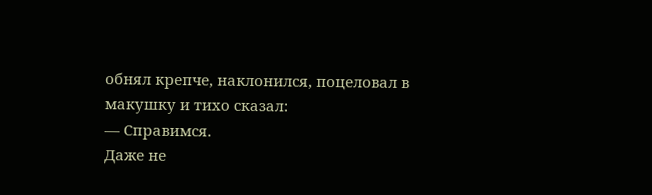обнял крепче, наклонился, поцеловал в макушку и тихо сказал:
— Справимся.
Даже не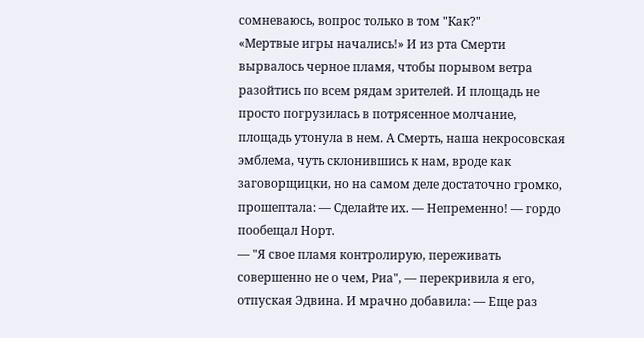сомневаюсь, вопрос только в том "Как?"
«Мертвые игры начались!» И из рта Смерти вырвалось черное пламя, чтобы порывом ветра разойтись по всем рядам зрителей. И площадь не просто погрузилась в потрясенное молчание, площадь утонула в нем. А Смерть, наша некросовская эмблема, чуть склонившись к нам, вроде как заговорщицки, но на самом деле достаточно громко, прошептала: — Сделайте их. — Непременно! — гордо пообещал Норт.
— "Я свое пламя контролирую, переживать совершенно не о чем, Риа", — перекривила я его, отпуская Эдвина. И мрачно добавила: — Еще раз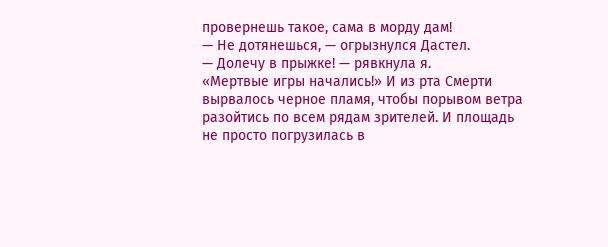провернешь такое, сама в морду дам!
— Не дотянешься, — огрызнулся Дастел.
— Долечу в прыжке! — рявкнула я.
«Мертвые игры начались!» И из рта Смерти вырвалось черное пламя, чтобы порывом ветра разойтись по всем рядам зрителей. И площадь не просто погрузилась в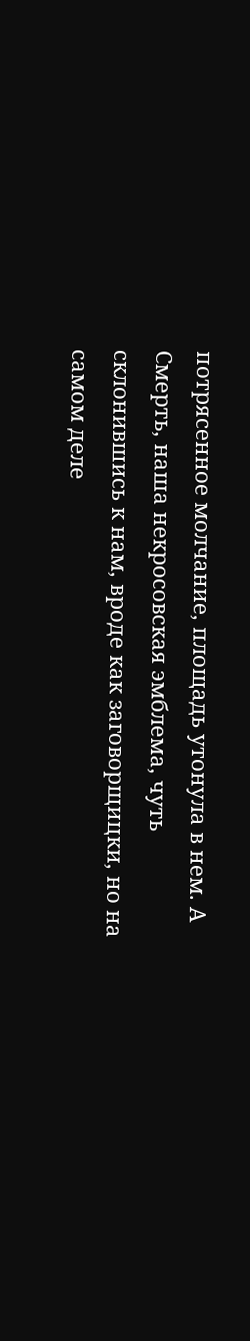потрясенное молчание, площадь утонула в нем. А Смерть, наша некросовская эмблема, чуть склонившись к нам, вроде как заговорщицки, но на самом деле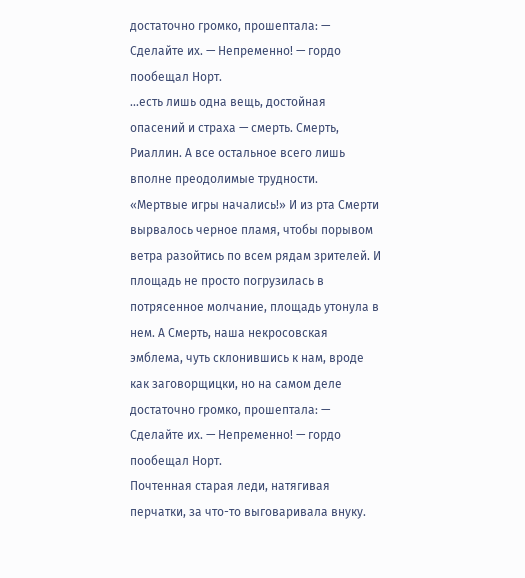достаточно громко, прошептала: — Сделайте их. — Непременно! — гордо пообещал Норт.
...есть лишь одна вещь, достойная опасений и страха — смерть. Смерть, Риаллин. А все остальное всего лишь вполне преодолимые трудности.
«Мертвые игры начались!» И из рта Смерти вырвалось черное пламя, чтобы порывом ветра разойтись по всем рядам зрителей. И площадь не просто погрузилась в потрясенное молчание, площадь утонула в нем. А Смерть, наша некросовская эмблема, чуть склонившись к нам, вроде как заговорщицки, но на самом деле достаточно громко, прошептала: — Сделайте их. — Непременно! — гордо пообещал Норт.
Почтенная старая леди, натягивая перчатки, за что-то выговаривала внуку.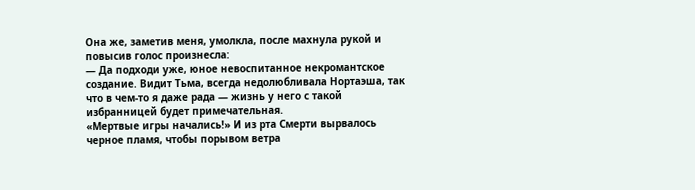Она же, заметив меня, умолкла, после махнула рукой и повысив голос произнесла:
— Да подходи уже, юное невоспитанное некромантское создание. Видит Тьма, всегда недолюбливала Нортаэша, так что в чем-то я даже рада — жизнь у него с такой избранницей будет примечательная.
«Мертвые игры начались!» И из рта Смерти вырвалось черное пламя, чтобы порывом ветра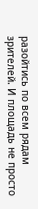разойтись по всем рядам зрителей. И площадь не просто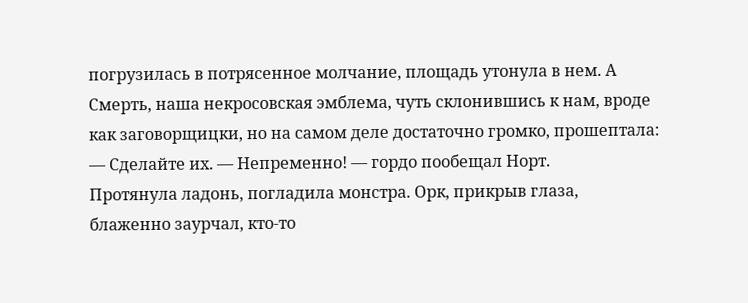погрузилась в потрясенное молчание, площадь утонула в нем. А Смерть, наша некросовская эмблема, чуть склонившись к нам, вроде как заговорщицки, но на самом деле достаточно громко, прошептала: — Сделайте их. — Непременно! — гордо пообещал Норт.
Протянула ладонь, погладила монстра. Орк, прикрыв глаза, блаженно заурчал, кто-то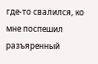где-то свалился, ко мне поспешил разъяренный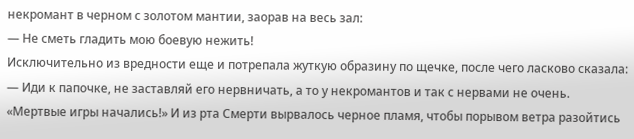некромант в черном с золотом мантии, заорав на весь зал:
— Не сметь гладить мою боевую нежить!
Исключительно из вредности еще и потрепала жуткую образину по щечке, после чего ласково сказала:
— Иди к папочке, не заставляй его нервничать, а то у некромантов и так с нервами не очень.
«Мертвые игры начались!» И из рта Смерти вырвалось черное пламя, чтобы порывом ветра разойтись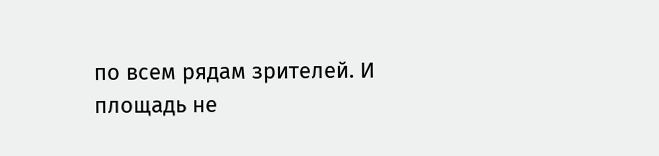по всем рядам зрителей. И площадь не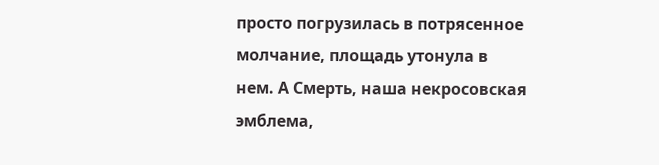просто погрузилась в потрясенное молчание, площадь утонула в нем. А Смерть, наша некросовская эмблема,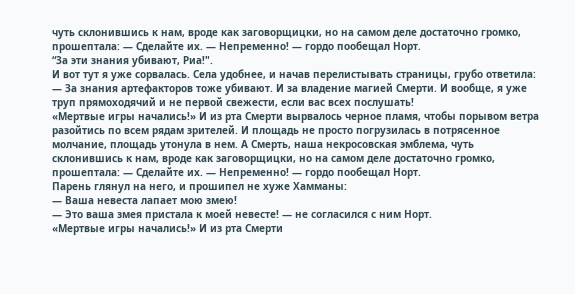чуть склонившись к нам, вроде как заговорщицки, но на самом деле достаточно громко, прошептала: — Сделайте их. — Непременно! — гордо пообещал Норт.
“За эти знания убивают, Риа!".
И вот тут я уже сорвалась. Села удобнее, и начав перелистывать страницы, грубо ответила:
— За знания артефакторов тоже убивают. И за владение магией Смерти. И вообще, я уже труп прямоходячий и не первой свежести, если вас всех послушать!
«Мертвые игры начались!» И из рта Смерти вырвалось черное пламя, чтобы порывом ветра разойтись по всем рядам зрителей. И площадь не просто погрузилась в потрясенное молчание, площадь утонула в нем. А Смерть, наша некросовская эмблема, чуть склонившись к нам, вроде как заговорщицки, но на самом деле достаточно громко, прошептала: — Сделайте их. — Непременно! — гордо пообещал Норт.
Парень глянул на него, и прошипел не хуже Хамманы:
— Ваша невеста лапает мою змею!
— Это ваша змея пристала к моей невесте! — не согласился с ним Норт.
«Мертвые игры начались!» И из рта Смерти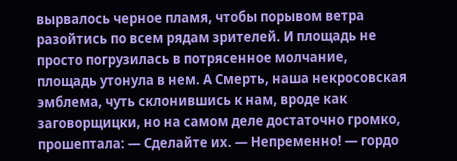вырвалось черное пламя, чтобы порывом ветра разойтись по всем рядам зрителей. И площадь не просто погрузилась в потрясенное молчание, площадь утонула в нем. А Смерть, наша некросовская эмблема, чуть склонившись к нам, вроде как заговорщицки, но на самом деле достаточно громко, прошептала: — Сделайте их. — Непременно! — гордо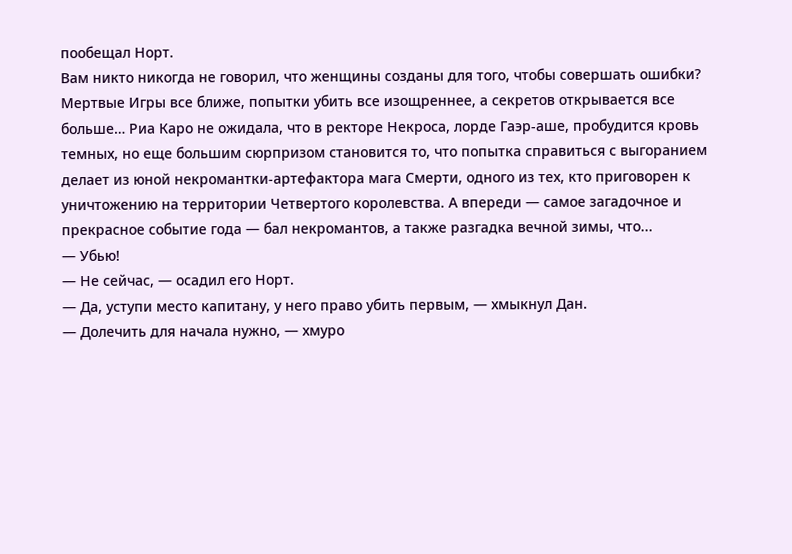пообещал Норт.
Вам никто никогда не говорил, что женщины созданы для того, чтобы совершать ошибки?
Мертвые Игры все ближе, попытки убить все изощреннее, а секретов открывается все больше… Риа Каро не ожидала, что в ректоре Некроса, лорде Гаэр-аше, пробудится кровь темных, но еще большим сюрпризом становится то, что попытка справиться с выгоранием делает из юной некромантки-артефактора мага Смерти, одного из тех, кто приговорен к уничтожению на территории Четвертого королевства. А впереди — самое загадочное и прекрасное событие года — бал некромантов, а также разгадка вечной зимы, что...
— Убью!
— Не сейчас, — осадил его Норт.
— Да, уступи место капитану, у него право убить первым, — хмыкнул Дан.
— Долечить для начала нужно, — хмуро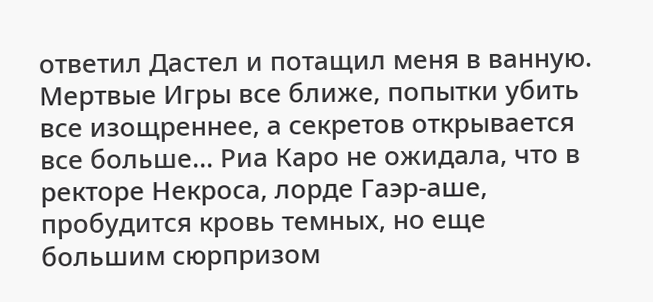ответил Дастел и потащил меня в ванную.
Мертвые Игры все ближе, попытки убить все изощреннее, а секретов открывается все больше… Риа Каро не ожидала, что в ректоре Некроса, лорде Гаэр-аше, пробудится кровь темных, но еще большим сюрпризом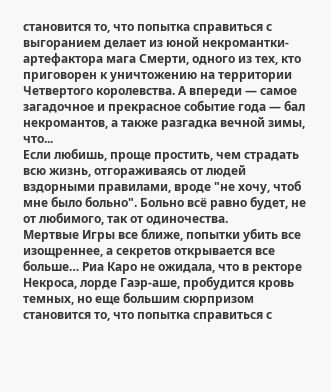становится то, что попытка справиться с выгоранием делает из юной некромантки-артефактора мага Смерти, одного из тех, кто приговорен к уничтожению на территории Четвертого королевства. А впереди — самое загадочное и прекрасное событие года — бал некромантов, а также разгадка вечной зимы, что...
Если любишь, проще простить, чем страдать всю жизнь, отгораживаясь от людей вздорными правилами, вроде "не хочу, чтоб мне было больно". Больно всё равно будет, не от любимого, так от одиночества.
Мертвые Игры все ближе, попытки убить все изощреннее, а секретов открывается все больше… Риа Каро не ожидала, что в ректоре Некроса, лорде Гаэр-аше, пробудится кровь темных, но еще большим сюрпризом становится то, что попытка справиться с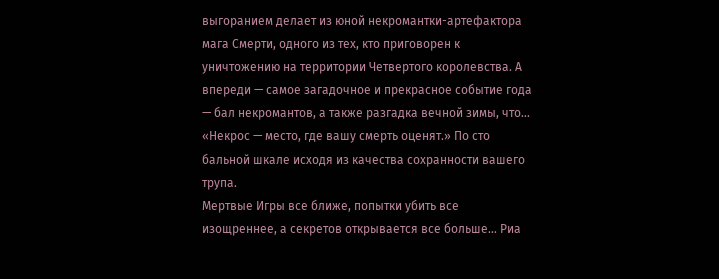выгоранием делает из юной некромантки-артефактора мага Смерти, одного из тех, кто приговорен к уничтожению на территории Четвертого королевства. А впереди — самое загадочное и прекрасное событие года — бал некромантов, а также разгадка вечной зимы, что...
«Некрос — место, где вашу смерть оценят.» По сто бальной шкале исходя из качества сохранности вашего трупа.
Мертвые Игры все ближе, попытки убить все изощреннее, а секретов открывается все больше… Риа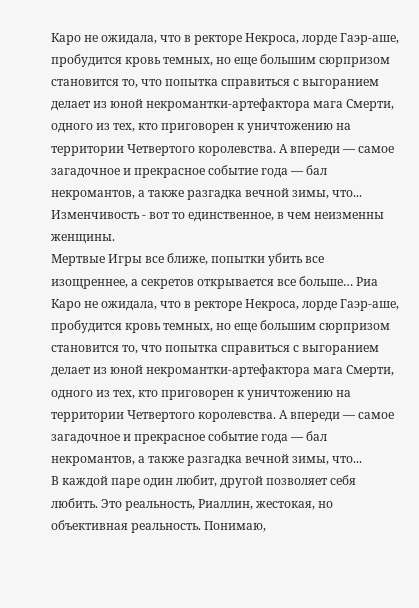Каро не ожидала, что в ректоре Некроса, лорде Гаэр-аше, пробудится кровь темных, но еще большим сюрпризом становится то, что попытка справиться с выгоранием делает из юной некромантки-артефактора мага Смерти, одного из тех, кто приговорен к уничтожению на территории Четвертого королевства. А впереди — самое загадочное и прекрасное событие года — бал некромантов, а также разгадка вечной зимы, что...
Изменчивость - вот то единственное, в чем неизменны женщины.
Мертвые Игры все ближе, попытки убить все изощреннее, а секретов открывается все больше… Риа Каро не ожидала, что в ректоре Некроса, лорде Гаэр-аше, пробудится кровь темных, но еще большим сюрпризом становится то, что попытка справиться с выгоранием делает из юной некромантки-артефактора мага Смерти, одного из тех, кто приговорен к уничтожению на территории Четвертого королевства. А впереди — самое загадочное и прекрасное событие года — бал некромантов, а также разгадка вечной зимы, что...
В каждой паре один любит, другой позволяет себя любить. Это реальность, Риаллин, жестокая, но объективная реальность. Понимаю,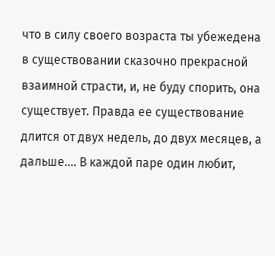что в силу своего возраста ты убежедена в существовании сказочно прекрасной взаимной страсти, и, не буду спорить, она существует. Правда ее существование длится от двух недель, до двух месяцев, а дальше.... В каждой паре один любит,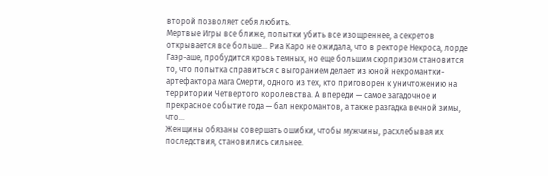второй позволяет себя любить.
Мертвые Игры все ближе, попытки убить все изощреннее, а секретов открывается все больше… Риа Каро не ожидала, что в ректоре Некроса, лорде Гаэр-аше, пробудится кровь темных, но еще большим сюрпризом становится то, что попытка справиться с выгоранием делает из юной некромантки-артефактора мага Смерти, одного из тех, кто приговорен к уничтожению на территории Четвертого королевства. А впереди — самое загадочное и прекрасное событие года — бал некромантов, а также разгадка вечной зимы, что...
Женщины обязаны совершать ошибки, чтобы мужчины, расхлебывая их последствия, становились сильнее.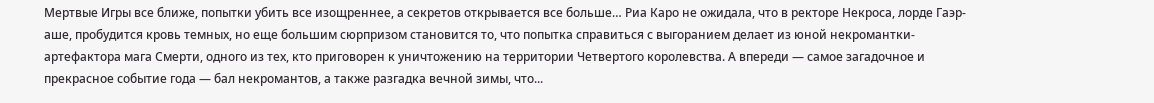Мертвые Игры все ближе, попытки убить все изощреннее, а секретов открывается все больше… Риа Каро не ожидала, что в ректоре Некроса, лорде Гаэр-аше, пробудится кровь темных, но еще большим сюрпризом становится то, что попытка справиться с выгоранием делает из юной некромантки-артефактора мага Смерти, одного из тех, кто приговорен к уничтожению на территории Четвертого королевства. А впереди — самое загадочное и прекрасное событие года — бал некромантов, а также разгадка вечной зимы, что...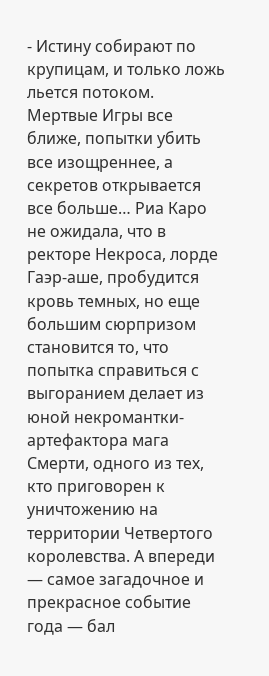- Истину собирают по крупицам, и только ложь льется потоком.
Мертвые Игры все ближе, попытки убить все изощреннее, а секретов открывается все больше… Риа Каро не ожидала, что в ректоре Некроса, лорде Гаэр-аше, пробудится кровь темных, но еще большим сюрпризом становится то, что попытка справиться с выгоранием делает из юной некромантки-артефактора мага Смерти, одного из тех, кто приговорен к уничтожению на территории Четвертого королевства. А впереди — самое загадочное и прекрасное событие года — бал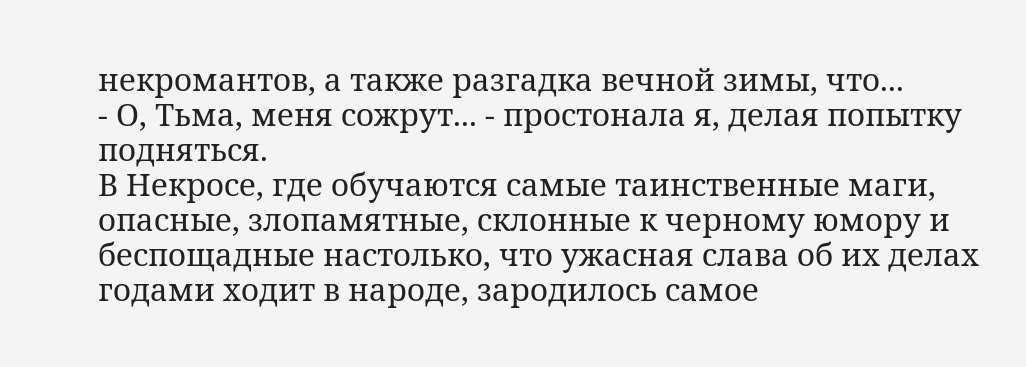некромантов, а также разгадка вечной зимы, что...
- О, Тьма, меня сожрут... - простонала я, делая попытку подняться.
В Некросе, где обучаются самые таинственные маги, опасные, злопамятные, склонные к черному юмору и беспощадные настолько, что ужасная слава об их делах годами ходит в народе, зародилось самое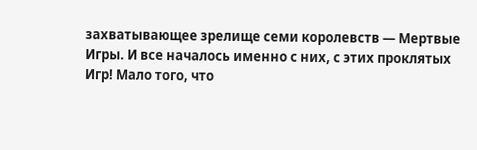захватывающее зрелище семи королевств — Мертвые Игры. И все началось именно с них, с этих проклятых Игр! Мало того, что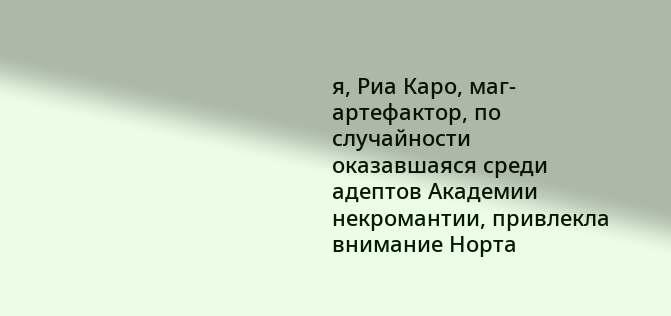я, Риа Каро, маг-артефактор, по случайности оказавшаяся среди адептов Академии некромантии, привлекла внимание Норта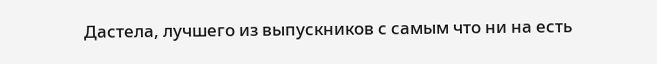Дастела, лучшего из выпускников с самым что ни на есть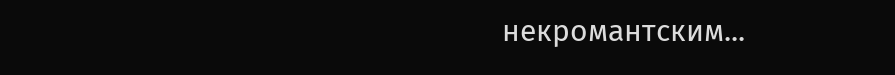некромантским...